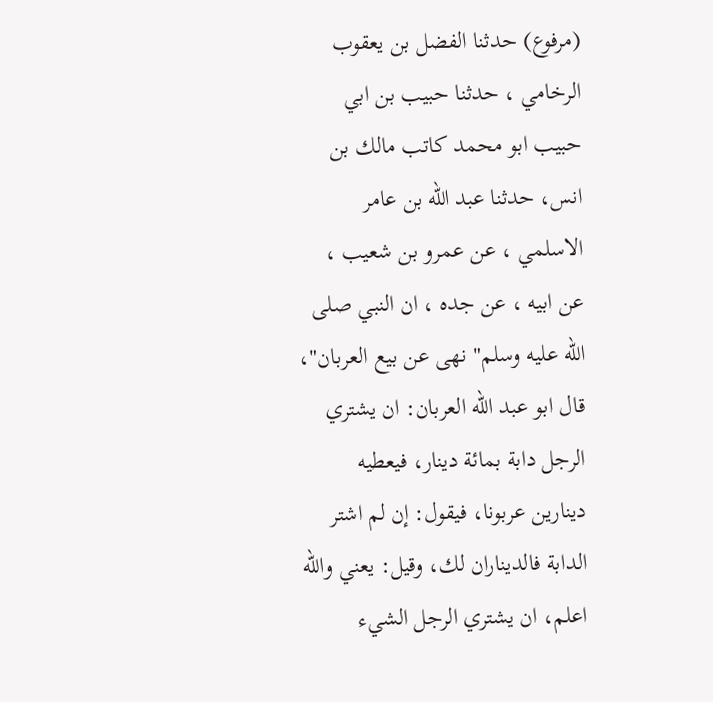(مرفوع) حدثنا الفضل بن يعقوب الرخامي ، حدثنا حبيب بن ابي حبيب ابو محمد كاتب مالك بن انس، حدثنا عبد الله بن عامر الاسلمي ، عن عمرو بن شعيب ، عن ابيه ، عن جده ، ان النبي صلى الله عليه وسلم" نهى عن بيع العربان"، قال ابو عبد الله العربان: ان يشتري الرجل دابة بمائة دينار، فيعطيه دينارين عربونا، فيقول: إن لم اشتر الدابة فالديناران لك، وقيل: يعني والله اعلم، ان يشتري الرجل الشيء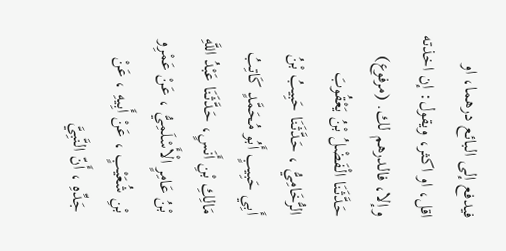فيدفع إلى البائع درهما، او اقل، او اكثر، ويقول: إن اخذته وإلا، فالدرهم لك. (مرفوع) حَدَّثَنَا الْفَضْلُ بْنُ يَعْقُوبَ الرُّخَامِيُّ ، حَدَّثَنَا حَبِيبُ بْنُ أَبِي حَبِيبٍ أَبُو مُحَمَّدٍ كَاتِبُ مَالِكِ بْنِ أَنَسٍ، حَدَّثَنَا عَبْدُ اللَّهِ بْنُ عَامِرٍ الْأَسْلَمِيُّ ، عَنْ عَمْرِو بْنِ شُعَيْبٍ ، عَنْ أَبِيهِ ، عَنْ جَدِّهِ ، أَنّ النَّبِيَّ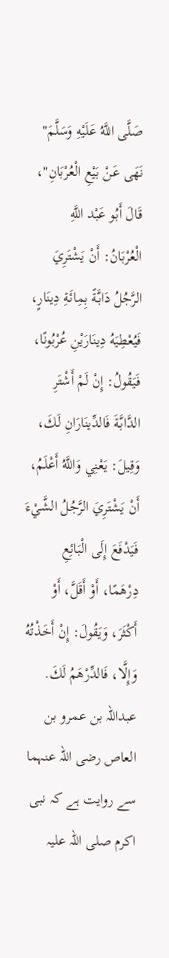صَلَّى اللَّهُ عَلَيْهِ وَسَلَّمَ" نَهَى عَنْ بَيْعِ الْعُرْبَانِ"، قَالَ أَبُو عَبْد اللَّهِ الْعُرْبَانُ: أَنْ يَشْتَرِيَ الرَّجُلُ دَابَّةً بِمِائَةِ دِينَارٍ، فَيُعْطِيَهُ دِينَارَيْنِ عُرْبُونًا، فَيَقُولُ: إِنْ لَمْ أَشْتَرِ الدَّابَّةَ فَالدِّينَارَانِ لَكَ، وَقِيلَ: يَعْنِي وَاللَّهُ أَعْلَمُ، أَنْ يَشْتَرِيَ الرَّجُلُ الشَّيْءَ فَيَدْفَعَ إِلَى الْبَائِعِ دِرْهَمًا، أَوْ أَقَلَّ، أَوْ أَكْثَرَ، وَيَقُولَ: إِنْ أَخَذْتُهُ وَإِلَّا، فَالدِّرْهَمُ لَكَ.
عبداللہ بن عمرو بن العاص رضی اللہ عنہما سے روایت ہے کہ نبی اکرم صلی اللہ علیہ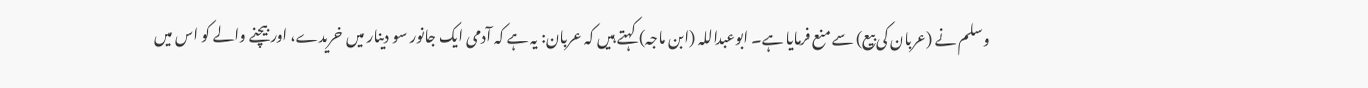وسلم نے (عربان کی بیع) سے منع فرمایا ہے۔ ابوعبداللہ (ابن ماجہ) کہتے ہیں کہ عربان: یہ ہے کہ آدمی ایک جانور سو دینار میں خریدے، اور بیچنے والے کو اس میں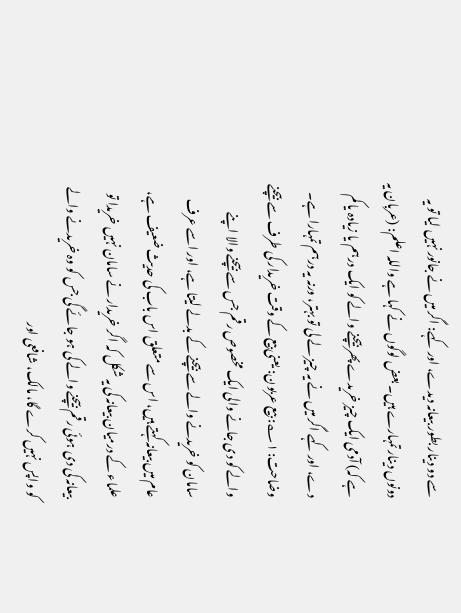سے دو دینار بطور بیعانہ دیدے، اور کہے: اگر میں نے جانور نہیں لیا تو یہ دونوں دینار تمہارے ہیں۔ بعض لوگوں نے کہا ہے واللہ اعلم: (عربان یہ ہے کہ) آدمی ایک چیز خریدے پھر بیچنے والے کو ایک درہم یا زیادہ یا کم دے، اور کہے اگر میں نے یہ چیز لے لی تو بہتر، ورنہ یہ درہم تمہارا ہے۔
وضاحت: ۱؎: بیع عربون: یعنی بیع کے وقت خریدار کی طرف سے بیچنے والے کو دی جانے والی ایک مخصوص رقم جس سے بیچنے والا اپنے سامان کو خریدنے والے سے بیچنے کے بدلے لیتا ہے، اور اسے عرف عام میں بیعانہ کہتے ہیں، اس سے متعلق اس باب کی حدیث ضعیف ہے، علماء کے درمیان بیعانہ کی یہ شکل کہ اگر خریدار نے سامان نہیں خریدا تو بیعانہ کی دی ہوئی رقم بیچنے والے کی ہو جائے گی جس کو وہ خریدنے والے کو واپس نہیں کرے گا، مالک، شافعی اور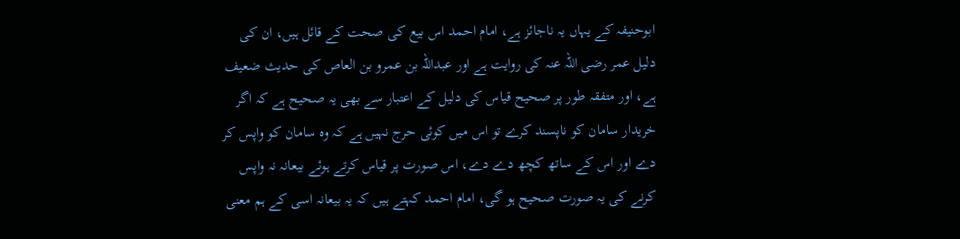ابوحنیفہ کے یہاں یہ ناجائز ہے، امام احمد اس بیع کی صحت کے قائل ہیں، ان کی دلیل عمر رضی اللہ عنہ کی روایت ہے اور عبداللہ بن عمرو بن العاص کی حدیث ضعیف ہے، اور متفقہ طور پر صحیح قیاس کی دلیل کے اعتبار سے بھی یہ صحیح ہے کہ اگر خریدار سامان کو ناپسند کرے تو اس میں کوئی حرج نہیں ہے کہ وہ سامان کو واپس کر دے اور اس کے ساتھ کچھ دے دے، اس صورت پر قیاس کرتے ہوئے بیعانہ نہ واپس کرنے کی یہ صورت صحیح ہو گی، امام احمد کہتے ہیں کہ یہ بیعانہ اسی کے ہم معنی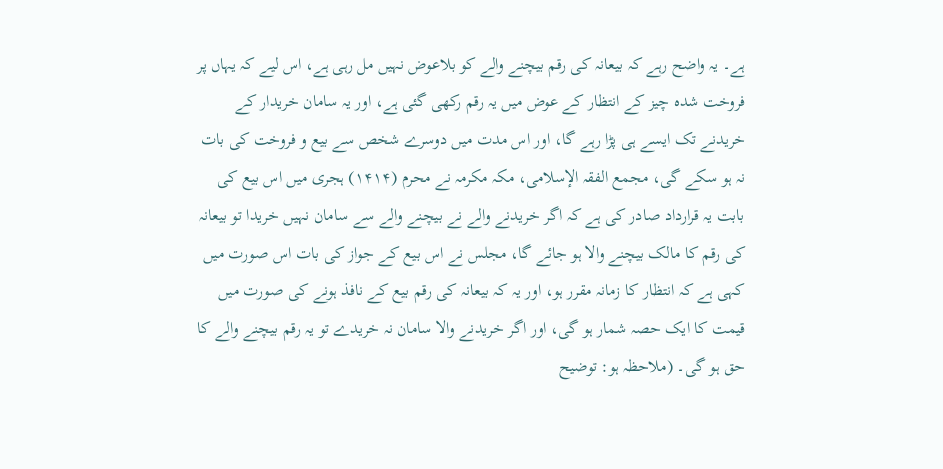ہے۔ یہ واضح رہے کہ بیعانہ کی رقم بیچنے والے کو بلاعوض نہیں مل رہی ہے، اس لیے کہ یہاں پر فروخت شدہ چیز کے انتظار کے عوض میں یہ رقم رکھی گئی ہے، اور یہ سامان خریدار کے خریدنے تک ایسے ہی پڑا رہے گا، اور اس مدت میں دوسرے شخص سے بیع و فروخت کی بات نہ ہو سکے گی، مجمع الفقہ الإسلامی، مکہ مکرمہ نے محرم (۱۴۱۴) ہجری میں اس بیع کی بابت یہ قرارداد صادر کی ہے کہ اگر خریدنے والے نے بیچنے والے سے سامان نہیں خریدا تو بیعانہ کی رقم کا مالک بیچنے والا ہو جائے گا، مجلس نے اس بیع کے جواز کی بات اس صورت میں کہی ہے کہ انتظار کا زمانہ مقرر ہو، اور یہ کہ بیعانہ کی رقم بیع کے نافذ ہونے کی صورت میں قیمت کا ایک حصہ شمار ہو گی، اور اگر خریدنے والا سامان نہ خریدے تو یہ رقم بیچنے والے کا حق ہو گی۔ (ملاحظہ ہو: توضیح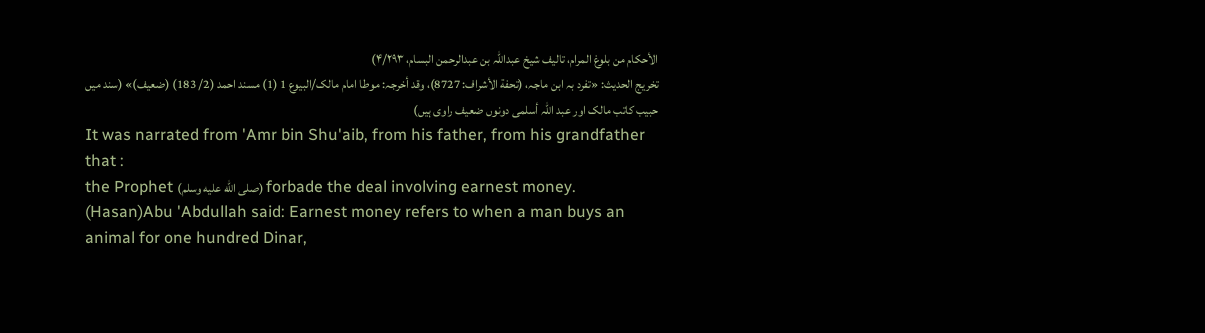الأحکام من بلوغ المرام، تالیف شیخ عبداللہ بن عبدالرحمن البسام، ۴/۲۹۳)
تخریج الحدیث: «تفرد بہ ابن ماجہ، (تحفة الأشراف: 8727)، وقد أخرجہ: موطا امام مالک/البیوع 1 (1) مسند احمد (2/ 183) (ضعیف)» (سند میں حبیب کاتب مالک اور عبد اللہ أسلمی دونوں ضعیف راوی ہیں)
It was narrated from 'Amr bin Shu'aib, from his father, from his grandfather that :
the Prophet (صلى الله عليه وسلم) forbade the deal involving earnest money. (Hasan)Abu 'Abdullah said: Earnest money refers to when a man buys an animal for one hundred Dinar,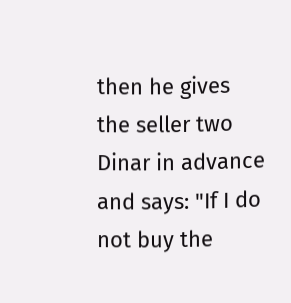then he gives the seller two Dinar in advance and says: "If I do not buy the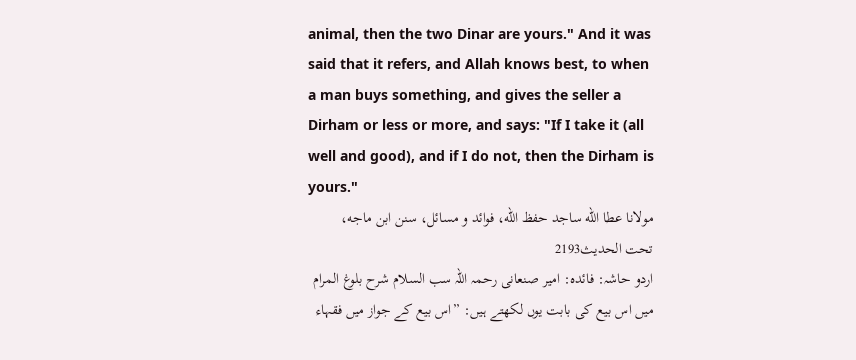animal, then the two Dinar are yours." And it was said that it refers, and Allah knows best, to when a man buys something, and gives the seller a Dirham or less or more, and says: "If I take it (all well and good), and if I do not, then the Dirham is yours."
مولانا عطا الله ساجد حفظ الله، فوائد و مسائل، سنن ابن ماجه، تحت الحديث2193
اردو حاشہ: فائدہ: امیر صنعانی رحمہ اللہ سب السلام شرح بلوغ المرام میں اس بیع کی بابت یوں لکھتے ہیں: ”اس بیع کے جواز میں فقہاء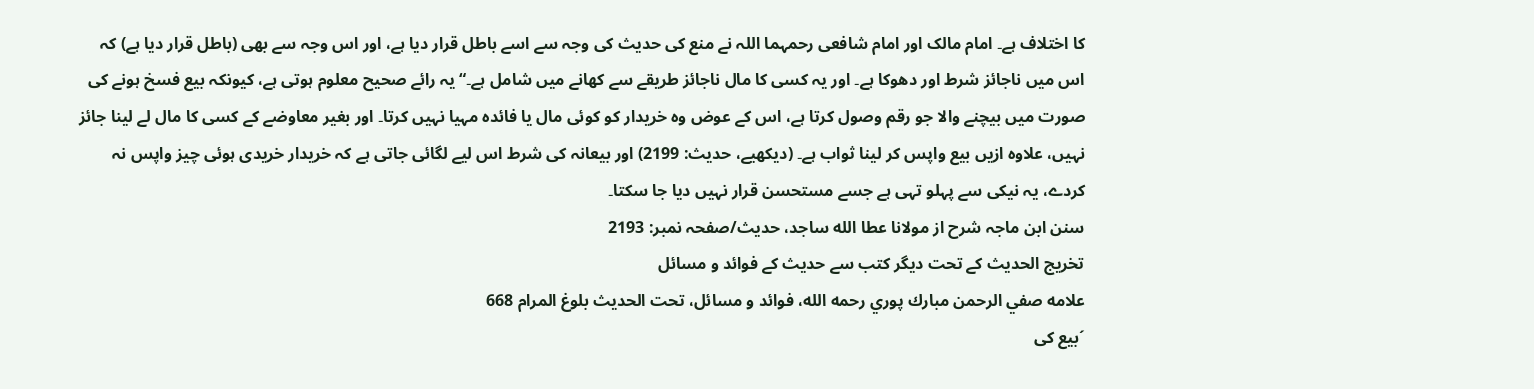کا اختلاف ہے۔ امام مالک اور امام شافعی رحمہما اللہ نے منع کی حدیث کی وجہ سے اسے باطل قرار دیا ہے، اور اس وجہ سے بھی (باطل قرار دیا ہے) کہ اس میں ناجائز شرط اور دھوکا ہے۔ اور یہ کسی کا مال ناجائز طریقے سے کھانے میں شامل ہے۔“ یہ رائے صحیح معلوم ہوتی ہے، کیونکہ بیع فسخ ہونے کی صورت میں بیچنے والا جو رقم وصول کرتا ہے، اس کے عوض وہ خریدار کو کوئی مال یا فائدہ مہیا نہیں کرتا۔ اور بغیر معاوضے کے کسی کا مال لے لینا جائز نہیں، علاوہ ازیں بیع واپس کر لینا ثواب ہے۔ (دیکھیے، حدیث: 2199) اور بیعانہ کی شرط اس لیے لگائی جاتی ہے کہ خریدار خریدی ہوئی چیز واپس نہ کردے، یہ نیکی سے پہلو تہی ہے جسے مستحسن قرار نہیں دیا جا سکتا۔
سنن ابن ماجہ شرح از مولانا عطا الله ساجد، حدیث/صفحہ نمبر: 2193
تخریج الحدیث کے تحت دیگر کتب سے حدیث کے فوائد و مسائل
علامه صفي الرحمن مبارك پوري رحمه الله، فوائد و مسائل، تحت الحديث بلوغ المرام 668
´بیع کی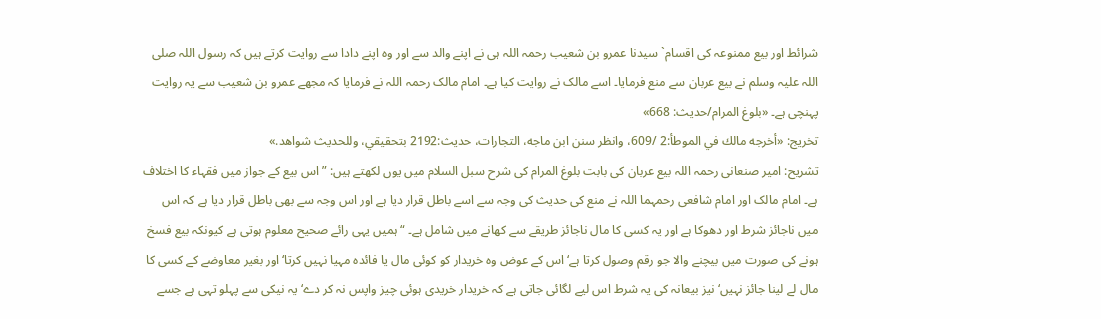شرائط اور بیع ممنوعہ کی اقسام` سیدنا عمرو بن شعیب رحمہ اللہ ہی نے اپنے والد سے اور وہ اپنے دادا سے روایت کرتے ہیں کہ رسول اللہ صلی اللہ علیہ وسلم نے بیع عربان سے منع فرمایا۔ اسے مالک نے روایت کیا ہے۔ امام مالک رحمہ اللہ نے فرمایا کہ مجھے عمرو بن شعیب سے یہ روایت پہنچی ہے۔ «بلوغ المرام/حدیث: 668»
تخریج: «أخرجه مالك في الموطأ:2 /609، وانظر سنن ابن ماجه، التجارات، حديث:2192 بتحقيقي، وللحديث شواهد.»
تشریح: امیر صنعانی رحمہ اللہ بیع عربان کی بابت بلوغ المرام کی شرح سبل السلام میں یوں لکھتے ہیں: ”اس بیع کے جواز میں فقہاء کا اختلاف ہے۔ امام مالک اور امام شافعی رحمہما اللہ نے منع کی حدیث کی وجہ سے اسے باطل قرار دیا ہے اور اس وجہ سے بھی باطل قرار دیا ہے کہ اس میں ناجائز شرط اور دھوکا ہے اور یہ کسی کا مال ناجائز طریقے سے کھانے میں شامل ہے۔ “ ہمیں یہی رائے صحیح معلوم ہوتی ہے کیونکہ بیع فسخ ہونے کی صورت میں بیچنے والا جو رقم وصول کرتا ہے‘ اس کے عوض وہ خریدار کو کوئی مال یا فائدہ مہیا نہیں کرتا‘ اور بغیر معاوضے کے کسی کا مال لے لینا جائز نہیں‘ نیز بیعانہ کی یہ شرط اس لیے لگائی جاتی ہے کہ خریدار خریدی ہوئی چیز واپس نہ کر دے‘ یہ نیکی سے پہلو تہی ہے جسے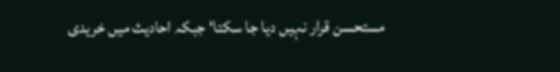مستحسن قرار نہیں دیا جا سکتا‘ جبکہ احادیث میں خریدی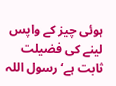ہوئی چیز کے واپس لینے کی فضیلت ثابت ہے‘ رسول اللہ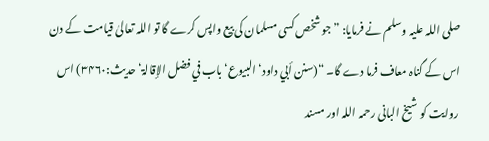صلی اللہ علیہ وسلم نے فرمایا: ”جو شخص کسی مسلمان کی بیع واپس کرے گا تو اللہ تعالیٰ قیامت کے دن اس کے گناہ معاف فرما دے گا۔ “(سنن أبي داود‘ البیوع‘ باب في فضل الإقالۃ‘ حدیث:۳۴۶۰) اس روایت کو شیخ البانی رحمہ اللہ اور مسند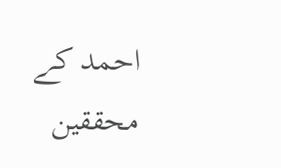احمد کے محققین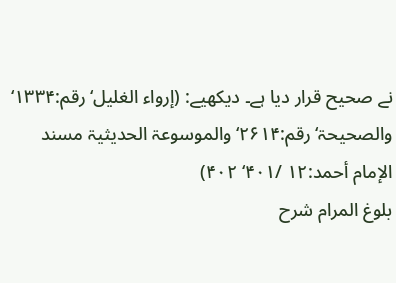نے صحیح قرار دیا ہے۔ دیکھیے: (إرواء الغلیل‘ رقم:۱۳۳۴‘ والصحیحۃ‘ رقم:۲۶۱۴‘ والموسوعۃ الحدیثیۃ مسند الإمام أحمد:۱۲ /۴۰۱‘ ۴۰۲)
بلوغ المرام شرح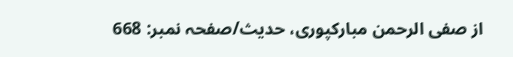از صفی الرحمن مبارکپوری، حدیث/صفحہ نمبر: 668